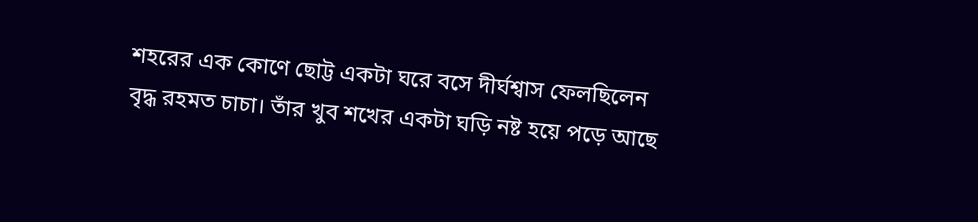শহরের এক কোণে ছোট্ট একটা ঘরে বসে দীর্ঘশ্বাস ফেলছিলেন বৃদ্ধ রহমত চাচা। তাঁর খুব শখের একটা ঘড়ি নষ্ট হয়ে পড়ে আছে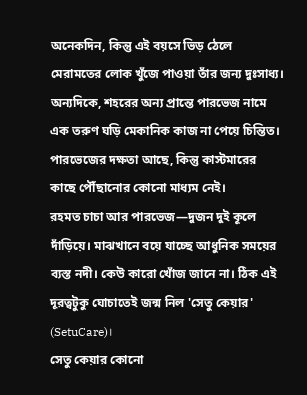অনেকদিন, কিন্তু এই বয়সে ভিড় ঠেলে মেরামতের লোক খুঁজে পাওয়া তাঁর জন্য দুঃসাধ্য। অন্যদিকে, শহরের অন্য প্রান্তে পারভেজ নামে এক তরুণ ঘড়ি মেকানিক কাজ না পেয়ে চিন্তিত। পারভেজের দক্ষতা আছে, কিন্তু কাস্টমারের কাছে পৌঁছানোর কোনো মাধ্যম নেই।
রহমত চাচা আর পারভেজ—দুজন দুই কূলে দাঁড়িয়ে। মাঝখানে বয়ে যাচ্ছে আধুনিক সময়ের ব্যস্ত নদী। কেউ কারো খোঁজ জানে না। ঠিক এই দূরত্বটুকু ঘোচাতেই জন্ম নিল 'সেতু কেয়ার' (SetuCare)।
সেতু কেয়ার কোনো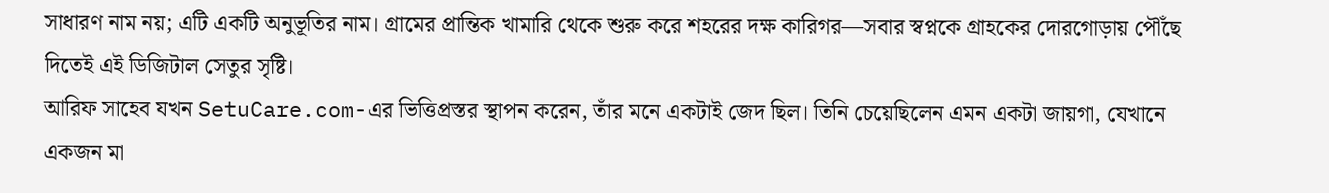সাধারণ নাম নয়; এটি একটি অনুভূতির নাম। গ্রামের প্রান্তিক খামারি থেকে শুরু করে শহরের দক্ষ কারিগর—সবার স্বপ্নকে গ্রাহকের দোরগোড়ায় পৌঁছে দিতেই এই ডিজিটাল সেতুর সৃষ্টি।
আরিফ সাহেব যখন SetuCare.com-এর ভিত্তিপ্রস্তর স্থাপন করেন, তাঁর মনে একটাই জেদ ছিল। তিনি চেয়েছিলেন এমন একটা জায়গা, যেখানে একজন মা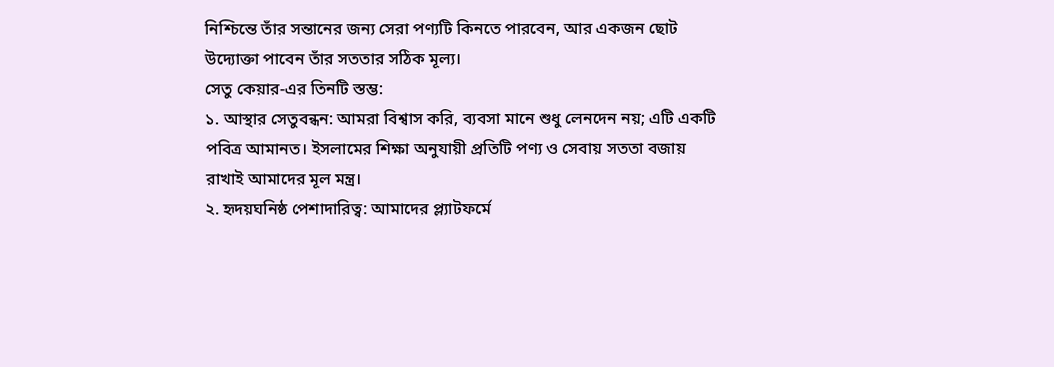নিশ্চিন্তে তাঁর সন্তানের জন্য সেরা পণ্যটি কিনতে পারবেন, আর একজন ছোট উদ্যোক্তা পাবেন তাঁর সততার সঠিক মূল্য।
সেতু কেয়ার-এর তিনটি স্তম্ভ:
১. আস্থার সেতুবন্ধন: আমরা বিশ্বাস করি, ব্যবসা মানে শুধু লেনদেন নয়; এটি একটি পবিত্র আমানত। ইসলামের শিক্ষা অনুযায়ী প্রতিটি পণ্য ও সেবায় সততা বজায় রাখাই আমাদের মূল মন্ত্র।
২. হৃদয়ঘনিষ্ঠ পেশাদারিত্ব: আমাদের প্ল্যাটফর্মে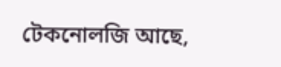টেকনোলজি আছে,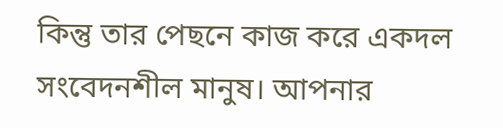কিন্তু তার পেছনে কাজ করে একদল সংবেদনশীল মানুষ। আপনার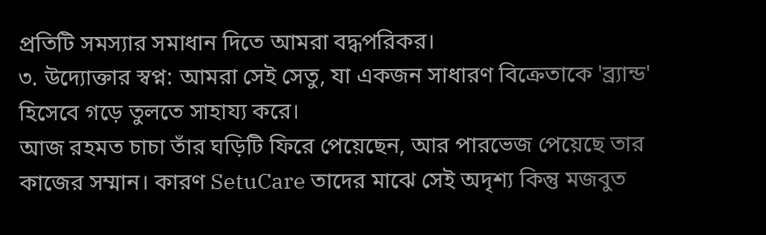প্রতিটি সমস্যার সমাধান দিতে আমরা বদ্ধপরিকর।
৩. উদ্যোক্তার স্বপ্ন: আমরা সেই সেতু, যা একজন সাধারণ বিক্রেতাকে 'ব্র্যান্ড' হিসেবে গড়ে তুলতে সাহায্য করে।
আজ রহমত চাচা তাঁর ঘড়িটি ফিরে পেয়েছেন, আর পারভেজ পেয়েছে তার কাজের সম্মান। কারণ SetuCare তাদের মাঝে সেই অদৃশ্য কিন্তু মজবুত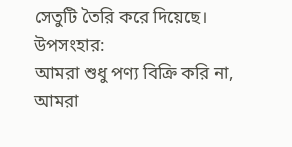সেতুটি তৈরি করে দিয়েছে।
উপসংহার:
আমরা শুধু পণ্য বিক্রি করি না, আমরা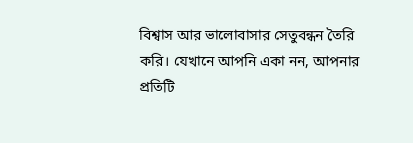বিশ্বাস আর ভালোবাসার সেতুবন্ধন তৈরি করি। যেখানে আপনি একা নন, আপনার প্রতিটি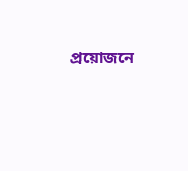প্রয়োজনে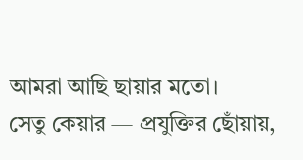আমরা আছি ছায়ার মতো।
সেতু কেয়ার — প্রযুক্তির ছোঁয়ায়,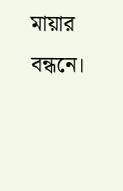মায়ার বন্ধনে।